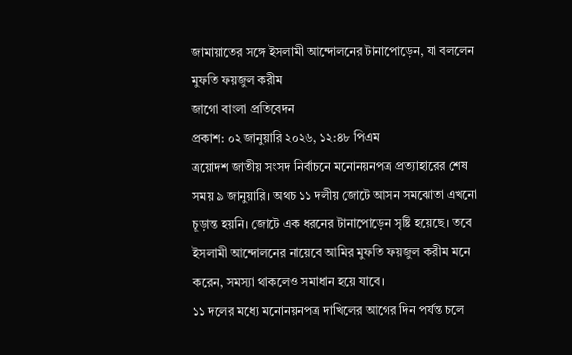জামায়াতের সঙ্গে ইসলামী আন্দোলনের টানাপোড়েন, যা বললেন মুফতি ফয়জুল করীম
জাগো বাংলা প্রতিবেদন
প্রকাশ: ০২ জানুয়ারি ২০২৬, ১২:৪৮ পিএম
ত্রয়োদশ জাতীয় সংসদ নির্বাচনে মনোনয়নপত্র প্রত্যাহারের শেষ সময় ৯ জানুয়ারি। অথচ ১১ দলীয় জোটে আসন সমঝোতা এখনো চূড়ান্ত হয়নি। জোটে এক ধরনের টানাপোড়েন সৃষ্টি হয়েছে। তবে ইসলামী আন্দোলনের নায়েবে আমির মুফতি ফয়জুল করীম মনে করেন, সমস্যা থাকলেও সমাধান হয়ে যাবে।
১১ দলের মধ্যে মনোনয়নপত্র দাখিলের আগের দিন পর্যন্ত চলে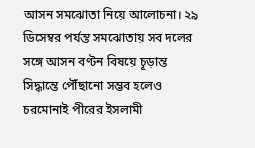আসন সমঝোতা নিয়ে আলোচনা। ২৯ ডিসেম্বর পর্যন্ত সমঝোতায় সব দলের সঙ্গে আসন বণ্টন বিষয়ে চূড়ান্ত সিদ্ধান্তে পৌঁছানো সম্ভব হলেও চরমোনাই পীরের ইসলামী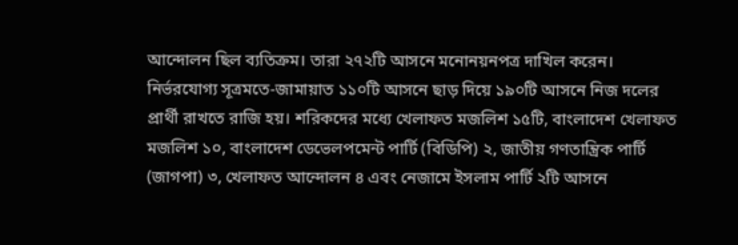আন্দোলন ছিল ব্যতিক্রম। তারা ২৭২টি আসনে মনোনয়নপত্র দাখিল করেন।
নির্ভরযোগ্য সূত্রমতে-জামায়াত ১১০টি আসনে ছাড় দিয়ে ১৯০টি আসনে নিজ দলের প্রার্থী রাখতে রাজি হয়। শরিকদের মধ্যে খেলাফত মজলিশ ১৫টি, বাংলাদেশ খেলাফত মজলিশ ১০, বাংলাদেশ ডেভেলপমেন্ট পার্টি (বিডিপি) ২, জাতীয় গণতান্ত্রিক পার্টি (জাগপা) ৩, খেলাফত আন্দোলন ৪ এবং নেজামে ইসলাম পার্টি ২টি আসনে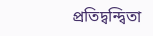প্রতিদ্বন্দ্বিতা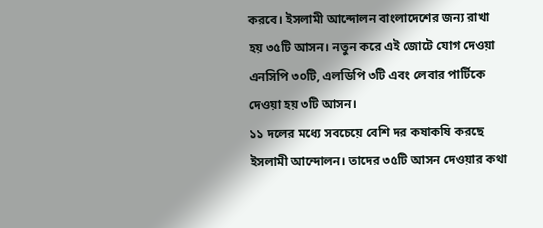করবে। ইসলামী আন্দোলন বাংলাদেশের জন্য রাখা হয় ৩৫টি আসন। নতুন করে এই জোটে যোগ দেওয়া এনসিপি ৩০টি, এলডিপি ৩টি এবং লেবার পার্টিকে দেওয়া হয় ৩টি আসন।
১১ দলের মধ্যে সবচেয়ে বেশি দর কষাকষি করছে ইসলামী আন্দোলন। তাদের ৩৫টি আসন দেওয়ার কথা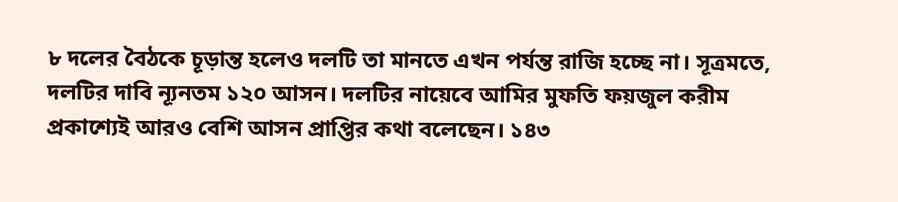৮ দলের বৈঠকে চূড়ান্ত হলেও দলটি তা মানতে এখন পর্যন্ত রাজি হচ্ছে না। সূত্রমতে, দলটির দাবি ন্যূনতম ১২০ আসন। দলটির নায়েবে আমির মুফতি ফয়জুল করীম প্রকাশ্যেই আরও বেশি আসন প্রাপ্তির কথা বলেছেন। ১৪৩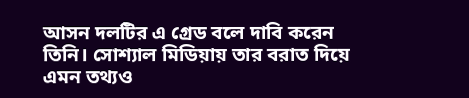আসন দলটির এ গ্রেড বলে দাবি করেন তিনি। সোশ্যাল মিডিয়ায় তার বরাত দিয়ে এমন তথ্যও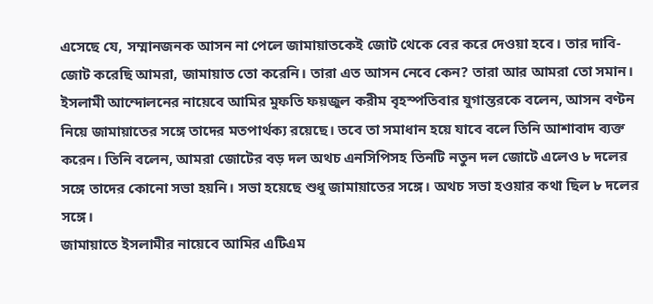এসেছে যে, সম্মানজনক আসন না পেলে জামায়াতকেই জোট থেকে বের করে দেওয়া হবে। তার দাবি-জোট করেছি আমরা, জামায়াত তো করেনি। তারা এত আসন নেবে কেন? তারা আর আমরা তো সমান।
ইসলামী আন্দোলনের নায়েবে আমির মুফতি ফয়জুল করীম বৃহস্পতিবার যুগান্তরকে বলেন, আসন বণ্টন নিয়ে জামায়াতের সঙ্গে তাদের মতপার্থক্য রয়েছে। তবে তা সমাধান হয়ে যাবে বলে তিনি আশাবাদ ব্যক্ত করেন। তিনি বলেন, আমরা জোটের বড় দল অথচ এনসিপিসহ তিনটি নতুন দল জোটে এলেও ৮ দলের সঙ্গে তাদের কোনো সভা হয়নি। সভা হয়েছে শুধু জামায়াতের সঙ্গে। অথচ সভা হওয়ার কথা ছিল ৮ দলের সঙ্গে।
জামায়াতে ইসলামীর নায়েবে আমির এটিএম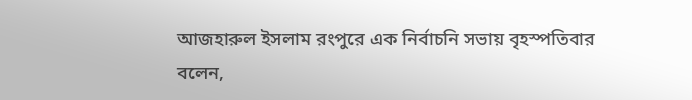আজহারুল ইসলাম রংপুরে এক নির্বাচনি সভায় বৃহস্পতিবার বলেন,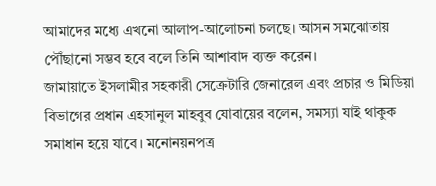আমাদের মধ্যে এখনো আলাপ-আলোচনা চলছে। আসন সমঝোতায় পৌঁছানো সম্ভব হবে বলে তিনি আশাবাদ ব্যক্ত করেন।
জামায়াতে ইসলামীর সহকারী সেক্রেটারি জেনারেল এবং প্রচার ও মিডিয়া বিভাগের প্রধান এহসানুল মাহবুব যোবায়ের বলেন, সমস্যা যাই থাকুক সমাধান হয়ে যাবে। মনোনয়নপত্র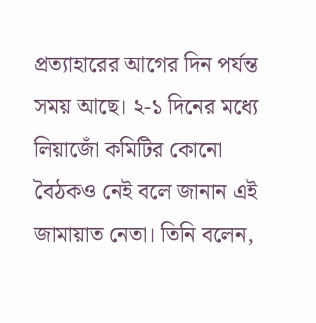প্রত্যাহারের আগের দিন পর্যন্ত সময় আছে। ২-১ দিনের মধ্যে লিয়াজোঁ কমিটির কোনো বৈঠকও নেই বলে জানান এই জামায়াত নেতা। তিনি বলেন,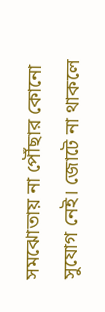সমঝোতায় না পৌঁছার কোনো সুযোগ নেই। জোটে না থাকলে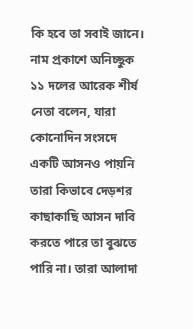কি হবে তা সবাই জানে।
নাম প্রকাশে অনিচ্ছুক ১১ দলের আরেক শীর্ষ নেতা বলেন, যারা কোনোদিন সংসদে একটি আসনও পায়নি তারা কিভাবে দেড়শর কাছাকাছি আসন দাবি করতে পারে তা বুঝতে পারি না। তারা আলাদা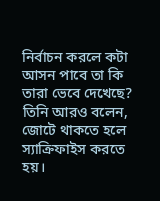নির্বাচন করলে কটা আসন পাবে তা কি তারা ভেবে দেখেছে? তিনি আরও বলেন, জোটে থাকতে হলে স্যাক্রিফাইস করতে হয়।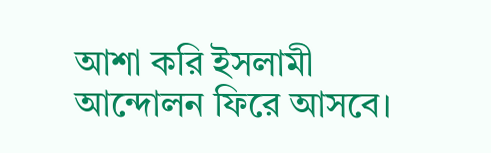আশা করি ইসলামী আন্দোলন ফিরে আসবে।